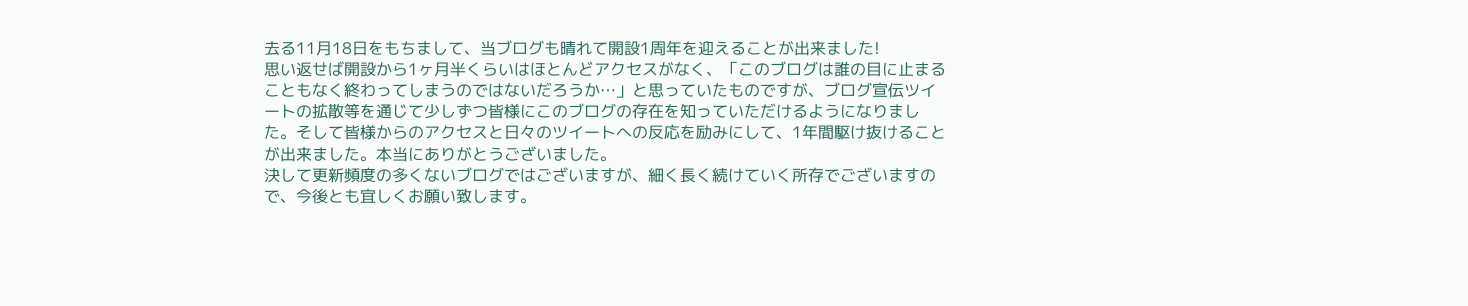去る11月18日をもちまして、当ブログも晴れて開設1周年を迎えることが出来ました!
思い返せば開設から1ヶ月半くらいはほとんどアクセスがなく、「このブログは誰の目に止まることもなく終わってしまうのではないだろうか…」と思っていたものですが、ブログ宣伝ツイートの拡散等を通じて少しずつ皆様にこのブログの存在を知っていただけるようになりました。そして皆様からのアクセスと日々のツイートへの反応を励みにして、1年間駆け抜けることが出来ました。本当にありがとうございました。
決して更新頻度の多くないブログではございますが、細く長く続けていく所存でございますので、今後とも宜しくお願い致します。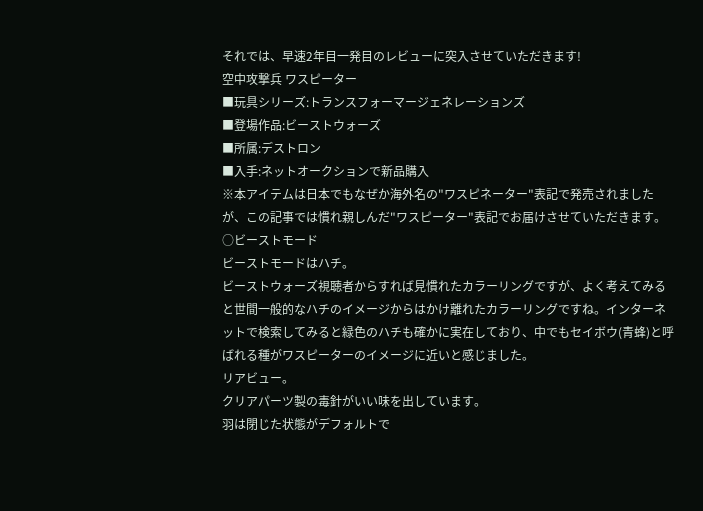それでは、早速2年目一発目のレビューに突入させていただきます!
空中攻撃兵 ワスピーター
■玩具シリーズ:トランスフォーマージェネレーションズ
■登場作品:ビーストウォーズ
■所属:デストロン
■入手:ネットオークションで新品購入
※本アイテムは日本でもなぜか海外名の"ワスピネーター"表記で発売されましたが、この記事では慣れ親しんだ"ワスピーター"表記でお届けさせていただきます。
○ビーストモード
ビーストモードはハチ。
ビーストウォーズ視聴者からすれば見慣れたカラーリングですが、よく考えてみると世間一般的なハチのイメージからはかけ離れたカラーリングですね。インターネットで検索してみると緑色のハチも確かに実在しており、中でもセイボウ(青蜂)と呼ばれる種がワスピーターのイメージに近いと感じました。
リアビュー。
クリアパーツ製の毒針がいい味を出しています。
羽は閉じた状態がデフォルトで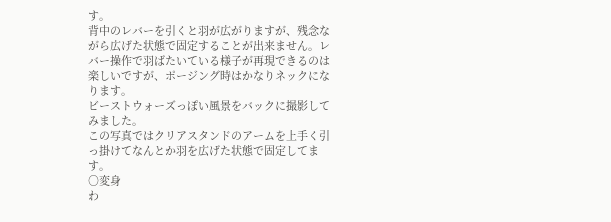す。
背中のレバーを引くと羽が広がりますが、残念ながら広げた状態で固定することが出来ません。レバー操作で羽ばたいている様子が再現できるのは楽しいですが、ポージング時はかなりネックになります。
ビーストウォーズっぽい風景をバックに撮影してみました。
この写真ではクリアスタンドのアームを上手く引っ掛けてなんとか羽を広げた状態で固定してます。
○変身
わ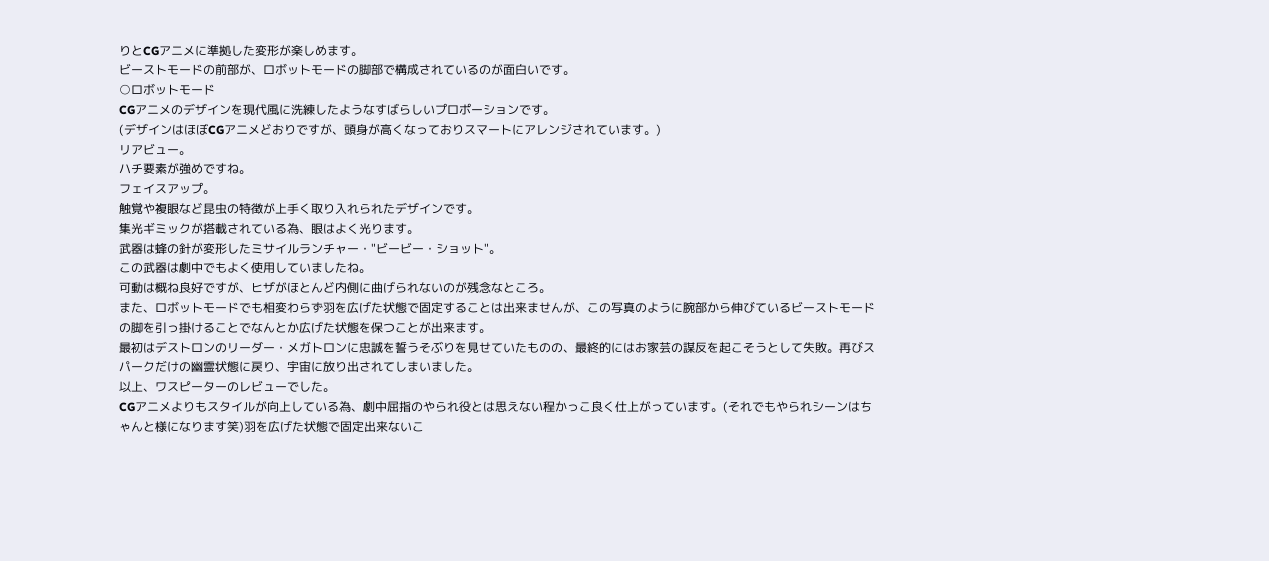りとCGアニメに準拠した変形が楽しめます。
ビーストモードの前部が、ロボットモードの脚部で構成されているのが面白いです。
○ロボットモード
CGアニメのデザインを現代風に洗練したようなすばらしいプロポーションです。
(デザインはほぼCGアニメどおりですが、頭身が高くなっておりスマートにアレンジされています。)
リアビュー。
ハチ要素が強めですね。
フェイスアップ。
触覚や複眼など昆虫の特徴が上手く取り入れられたデザインです。
集光ギミックが搭載されている為、眼はよく光ります。
武器は蜂の針が変形したミサイルランチャー・"ビービー・ショット"。
この武器は劇中でもよく使用していましたね。
可動は概ね良好ですが、ヒザがほとんど内側に曲げられないのが残念なところ。
また、ロボットモードでも相変わらず羽を広げた状態で固定することは出来ませんが、この写真のように腕部から伸びているビーストモードの脚を引っ掛けることでなんとか広げた状態を保つことが出来ます。
最初はデストロンのリーダー・メガトロンに忠誠を誓うそぶりを見せていたものの、最終的にはお家芸の謀反を起こそうとして失敗。再びスパークだけの幽霊状態に戻り、宇宙に放り出されてしまいました。
以上、ワスピーターのレビューでした。
CGアニメよりもスタイルが向上している為、劇中屈指のやられ役とは思えない程かっこ良く仕上がっています。(それでもやられシーンはちゃんと様になります笑)羽を広げた状態で固定出来ないこ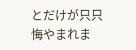とだけが只只悔やまれま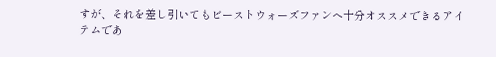すが、それを差し引いてもビーストウォーズファンへ十分オススメできるアイテムであ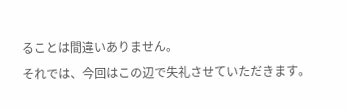ることは間違いありません。
それでは、今回はこの辺で失礼させていただきます。